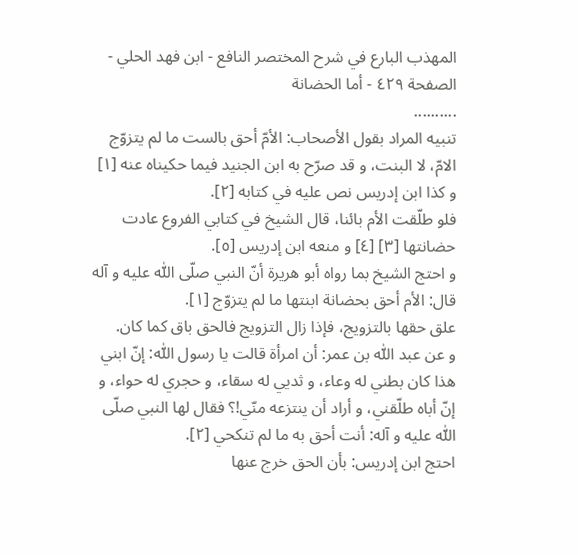المهذب البارع في شرح المختصر النافع - ابن فهد الحلي - الصفحة ٤٢٩ - أما الحضانة
..........
تنبيه المراد بقول الأصحاب: الأمّ أحق بالست ما لم يتزوّج الامّ، لا البنت، و قد صرّح به ابن الجنيد فيما حكيناه عنه [١] و كذا ابن إدريس نص عليه في كتابه [٢].
فلو طلّقت الأم بائنا، قال الشيخ في كتابي الفروع عادت حضانتها [٣] [٤] و منعه ابن إدريس [٥].
و احتج الشيخ بما رواه أبو هريرة أنّ النبي صلّى اللّٰه عليه و آله قال: الأم أحق بحضانة ابنتها ما لم يتزوّج [١].
علق حقها بالتزويج، فإذا زال التزويج فالحق باق كما كان.
و عن عبد اللّٰه بن عمر: أن امرأة قالت يا رسول اللّٰه: إنّ ابني هذا كان بطني له وعاء، و ثديي له سقاء، و حجري له حواء، و إنّ أباه طلّقني، و أراد أن ينتزعه منّي!؟ فقال لها النبي صلّى اللّٰه عليه و آله: أنت أحق به ما لم تنكحي [٢].
احتج ابن إدريس: بأن الحق خرج عنها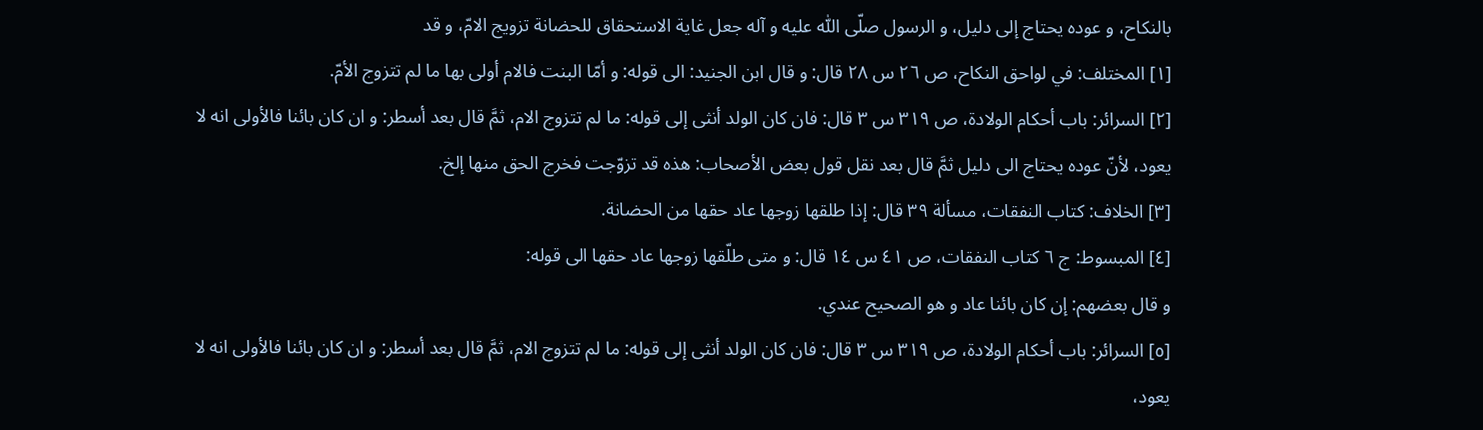بالنكاح، و عوده يحتاج إلى دليل، و الرسول صلّى اللّٰه عليه و آله جعل غاية الاستحقاق للحضانة تزويج الامّ، و قد
[١] المختلف: في لواحق النكاح، ص ٢٦ س ٢٨ قال: و قال ابن الجنيد: الى قوله: و أمّا البنت فالام أولى بها ما لم تتزوج الأمّ.
[٢] السرائر: باب أحكام الولادة، ص ٣١٩ س ٣ قال: فان كان الولد أنثى إلى قوله: ما لم تتزوج الام، ثمَّ قال بعد أسطر: و ان كان بائنا فالأولى انه لا يعود، لأنّ عوده يحتاج الى دليل ثمَّ قال بعد نقل قول بعض الأصحاب: هذه قد تزوّجت فخرج الحق منها إلخ.
[٣] الخلاف: كتاب النفقات، مسألة ٣٩ قال: إذا طلقها زوجها عاد حقها من الحضانة.
[٤] المبسوط: ج ٦ كتاب النفقات، ص ٤١ س ١٤ قال: و متى طلّقها زوجها عاد حقها الى قوله:
و قال بعضهم: إن كان بائنا عاد و هو الصحيح عندي.
[٥] السرائر: باب أحكام الولادة، ص ٣١٩ س ٣ قال: فان كان الولد أنثى إلى قوله: ما لم تتزوج الام، ثمَّ قال بعد أسطر: و ان كان بائنا فالأولى انه لا يعود،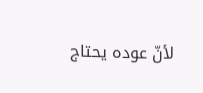لأنّ عوده يحتاج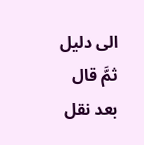الى دليل ثمَّ قال بعد نقل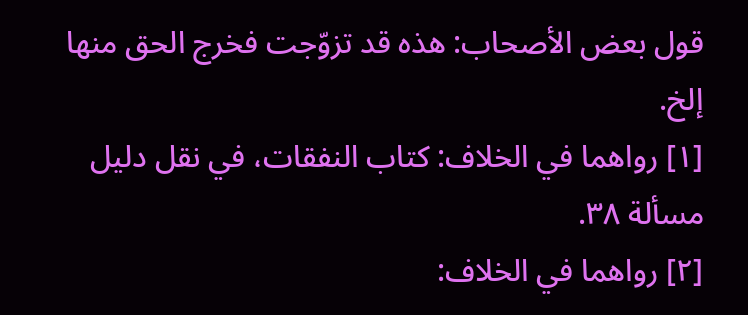قول بعض الأصحاب: هذه قد تزوّجت فخرج الحق منها إلخ.
[١] رواهما في الخلاف: كتاب النفقات، في نقل دليل مسألة ٣٨.
[٢] رواهما في الخلاف: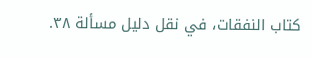كتاب النفقات، في نقل دليل مسألة ٣٨.